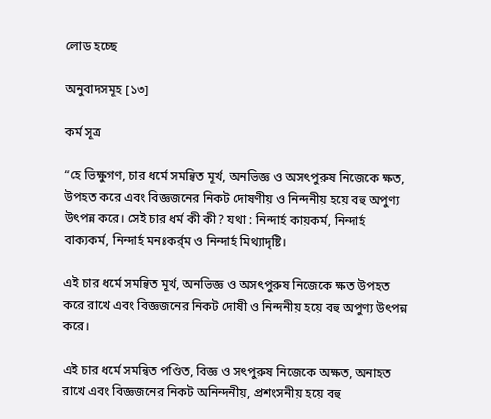লোড হচ্ছে

অনুবাদসমূহ [১৩]

কর্ম সূত্র

“হে ভিক্ষুগণ, চার ধর্মে সমন্বিত মূর্খ, অনভিজ্ঞ ও অসৎপুরুষ নিজেকে ক্ষত, উপহত করে এবং বিজ্ঞজনের নিকট দোষণীয় ও নিন্দনীয় হয়ে বহু অপুণ্য উৎপন্ন করে। সেই চার ধর্ম কী কী? যথা : নিন্দার্হ কায়কর্ম, নিন্দার্হ বাক্যকর্ম, নিন্দার্হ মনঃকর্র্ম ও নিন্দার্হ মিথ্যাদৃষ্টি।

এই চার ধর্মে সমন্বিত মূর্খ, অনভিজ্ঞ ও অসৎপুরুষ নিজেকে ক্ষত উপহত করে রাখে এবং বিজ্ঞজনের নিকট দোষী ও নিন্দনীয় হয়ে বহু অপুণ্য উৎপন্ন করে।

এই চার ধর্মে সমন্বিত পণ্ডিত, বিজ্ঞ ও সৎপুরুষ নিজেকে অক্ষত, অনাহত রাখে এবং বিজ্ঞজনের নিকট অনিন্দনীয়, প্রশংসনীয় হয়ে বহু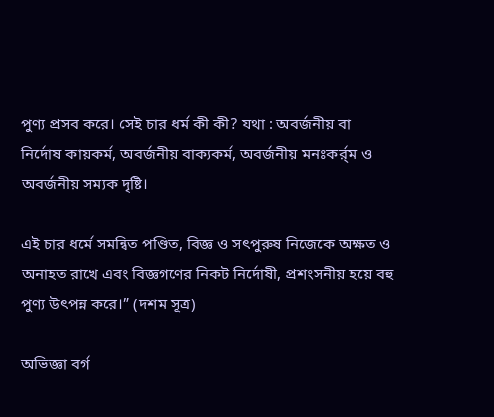পুণ্য প্রসব করে। সেই চার ধর্ম কী কী? যথা : অবর্জনীয় বা নির্দোষ কায়কর্ম, অবর্জনীয় বাক্যকর্ম, অবর্জনীয় মনঃকর্র্ম ও অবর্জনীয় সম্যক দৃষ্টি।

এই চার ধর্মে সমন্বিত পণ্ডিত, বিজ্ঞ ও সৎপুরুষ নিজেকে অক্ষত ও অনাহত রাখে এবং বিজ্ঞগণের নিকট নির্দোষী, প্রশংসনীয় হয়ে বহু পুণ্য উৎপন্ন করে।” (দশম সূত্র)

অভিজ্ঞা বর্গ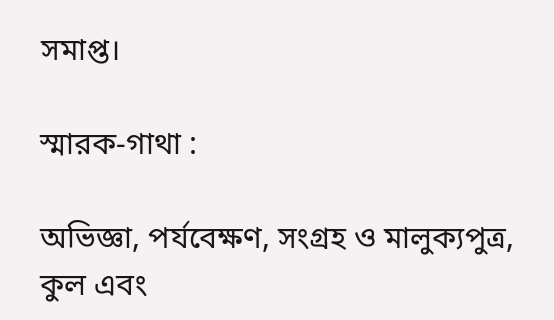সমাপ্ত।

স্মারক-গাথা :

অভিজ্ঞা, পর্যবেক্ষণ, সংগ্রহ ও মালুক্যপুত্র,
কুল এবং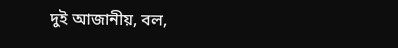দুই আজানীয়, বল,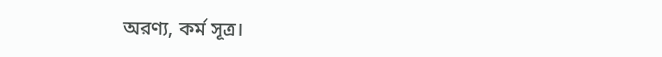অরণ্য, কর্ম সূত্র।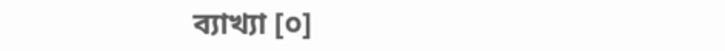ব্যাখ্যা [০]